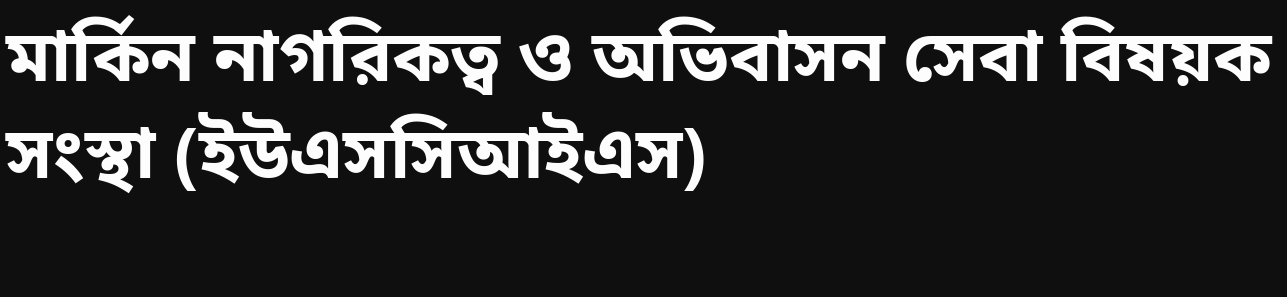মার্কিন নাগরিকত্ব ও অভিবাসন সেবা বিষয়ক সংস্থা (ইউএসসিআইএস)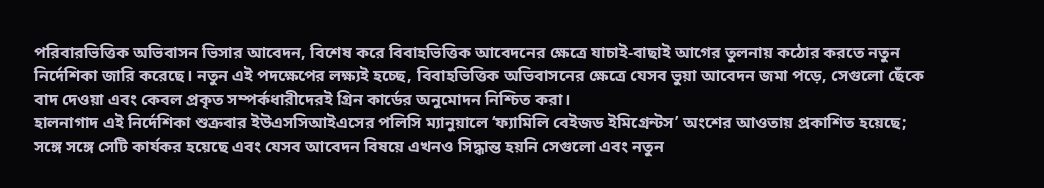পরিবারভিত্তিক অভিবাসন ভিসার আবেদন, বিশেষ করে বিবাহভিত্তিক আবেদনের ক্ষেত্রে যাচাই-বাছাই আগের তুলনায় কঠোর করতে নতুন নির্দেশিকা জারি করেছে। নতুন এই পদক্ষেপের লক্ষ্যই হচ্ছে, বিবাহভিত্তিক অভিবাসনের ক্ষেত্রে যেসব ভুয়া আবেদন জমা পড়ে, সেগুলো ছেঁকে বাদ দেওয়া এবং কেবল প্রকৃত সম্পর্কধারীদেরই গ্রিন কার্ডের অনুমোদন নিশ্চিত করা।
হালনাগাদ এই নির্দেশিকা শুক্রবার ইউএসসিআইএসের পলিসি ম্যানুয়ালে ‘ফ্যামিলি বেইজড ইমিগ্রেন্টস’ অংশের আওতায় প্রকাশিত হয়েছে; সঙ্গে সঙ্গে সেটি কার্যকর হয়েছে এবং যেসব আবেদন বিষয়ে এখনও সিদ্ধান্ত হয়নি সেগুলো এবং নতুন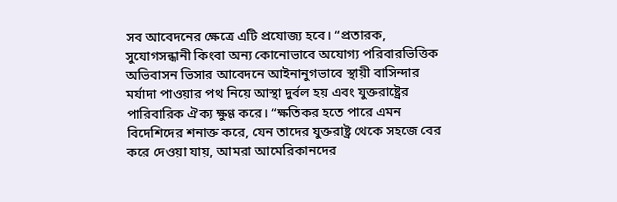সব আবেদনের ক্ষেত্রে এটি প্রযোজ্য হবে। “প্রতারক, সুযোগসন্ধানী কিংবা অন্য কোনোভাবে অযোগ্য পরিবারভিত্তিক অভিবাসন ভিসার আবেদনে আইনানুগভাবে স্থায়ী বাসিন্দার মর্যাদা পাওয়ার পথ নিয়ে আস্থা দুর্বল হয় এবং যুক্তরাষ্ট্রের পারিবারিক ঐক্য ক্ষুণ্ণ করে। “ক্ষতিকর হতে পারে এমন বিদেশিদের শনাক্ত করে, যেন তাদের যুক্তরাষ্ট্র থেকে সহজে বের করে দেওয়া যায়, আমরা আমেরিকানদের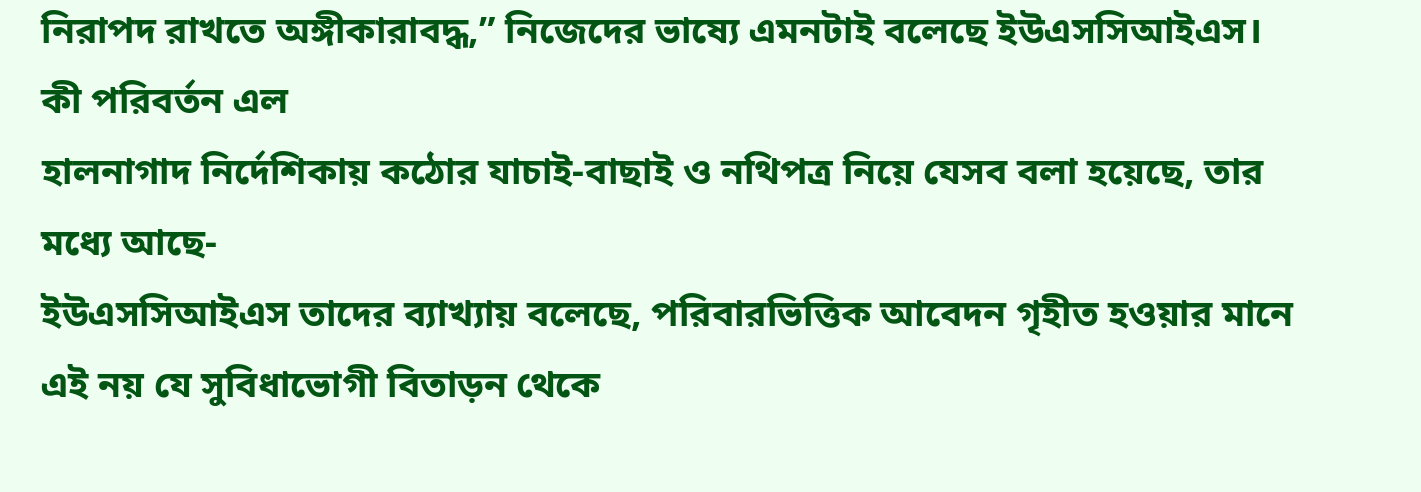নিরাপদ রাখতে অঙ্গীকারাবদ্ধ,” নিজেদের ভাষ্যে এমনটাই বলেছে ইউএসসিআইএস।
কী পরিবর্তন এল
হালনাগাদ নির্দেশিকায় কঠোর যাচাই-বাছাই ও নথিপত্র নিয়ে যেসব বলা হয়েছে, তার মধ্যে আছে-
ইউএসসিআইএস তাদের ব্যাখ্যায় বলেছে, পরিবারভিত্তিক আবেদন গৃহীত হওয়ার মানে এই নয় যে সুবিধাভোগী বিতাড়ন থেকে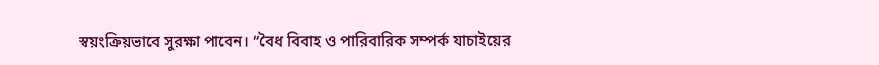স্বয়ংক্রিয়ভাবে সুরক্ষা পাবেন। “বৈধ বিবাহ ও পারিবারিক সম্পর্ক যাচাইয়ের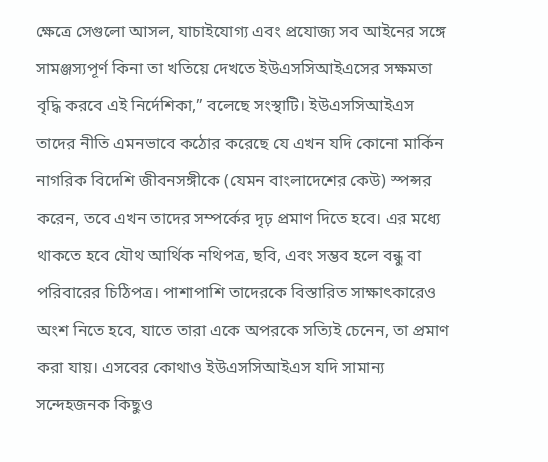ক্ষেত্রে সেগুলো আসল, যাচাইযোগ্য এবং প্রযোজ্য সব আইনের সঙ্গে সামঞ্জস্যপূর্ণ কিনা তা খতিয়ে দেখতে ইউএসসিআইএসের সক্ষমতা বৃদ্ধি করবে এই নির্দেশিকা,” বলেছে সংস্থাটি। ইউএসসিআইএস তাদের নীতি এমনভাবে কঠোর করেছে যে এখন যদি কোনো মার্কিন নাগরিক বিদেশি জীবনসঙ্গীকে (যেমন বাংলাদেশের কেউ) স্পন্সর করেন, তবে এখন তাদের সম্পর্কের দৃঢ় প্রমাণ দিতে হবে। এর মধ্যে থাকতে হবে যৌথ আর্থিক নথিপত্র, ছবি, এবং সম্ভব হলে বন্ধু বা পরিবারের চিঠিপত্র। পাশাপাশি তাদেরকে বিস্তারিত সাক্ষাৎকারেও অংশ নিতে হবে, যাতে তারা একে অপরকে সত্যিই চেনেন, তা প্রমাণ করা যায়। এসবের কোথাও ইউএসসিআইএস যদি সামান্য সন্দেহজনক কিছুও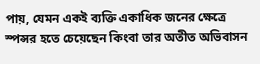পায়, যেমন একই ব্যক্তি একাধিক জনের ক্ষেত্রে স্পন্সর হতে চেয়েছেন কিংবা তার অতীত অভিবাসন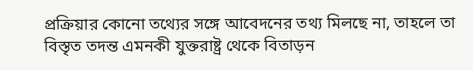প্রক্রিয়ার কোনো তথ্যের সঙ্গে আবেদনের তথ্য মিলছে না, তাহলে তা বিস্তৃত তদন্ত এমনকী যুক্তরাষ্ট্র থেকে বিতাড়ন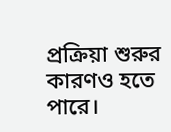প্রক্রিয়া শুরুর কারণও হতে পারে।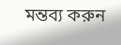মন্তব্য করুন